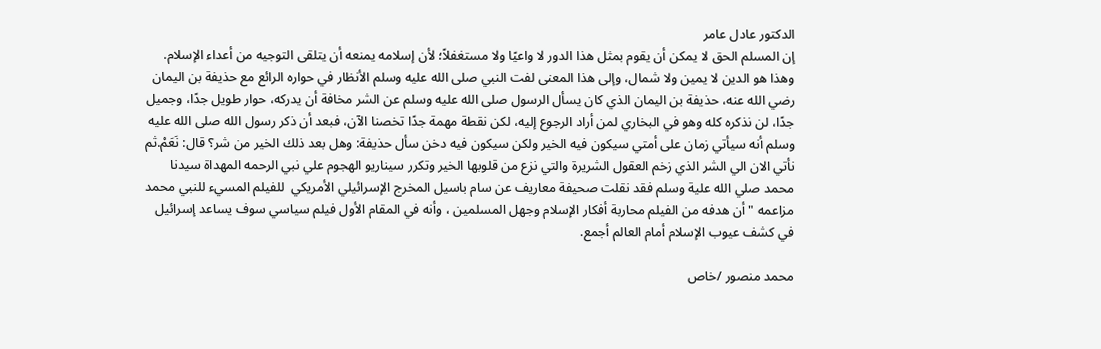الدكتور عادل عامر
إن المسلم الحق لا يمكن أن يقوم بمثل هذا الدور لا واعيًا ولا مستغفلاً؛ لأن إسلامه يمنعه أن يتلقى التوجيه من أعداء الإسلام. وهذا هو الدين لا يمين ولا شمال، وإلى هذا المعنى لفت النبي صلى الله عليه وسلم الأنظار في حواره الرائع مع حذيفة بن اليمان رضي الله عنه، حذيفة بن اليمان الذي كان يسأل الرسول صلى الله عليه وسلم عن الشر مخافة أن يدركه، حوار طويل جدًا، وجميل جدًا، لن نذكره كله وهو في البخاري لمن أراد الرجوع إليه، لكن نقطة مهمة جدًا تخصنا الآن، فبعد أن ذكر رسول الله صلى الله عليه وسلم أنه سيأتي زمان على أمتي سيكون فيه الخير ولكن سيكون فيه دخن سأل حذيفة: وهل بعد ذلك الخير من شر؟ قال: نَعَمْ.ثم نأتي الان الي الشر الذي زخم العقول الشريرة والتي نزع من قلوبها الخير وتكرر سيناريو الهجوم علي نبي الرحمه المهداة سيدنا محمد صلي الله علية وسلم فقد نقلت صحيفة معاريف عن سام باسيل المخرج الإسرائيلي الأمريكي  للفيلم المسيء للنبي محمد مزاعمه "أن هدفه من الفيلم محاربة أفكار الإسلام وجهل المسلمين ، وأنه في المقام الأول فيلم سياسي سوف يساعد إسرائيل في كشف عيوب الإسلام أمام العالم أجمع.

محمد منصور /خاص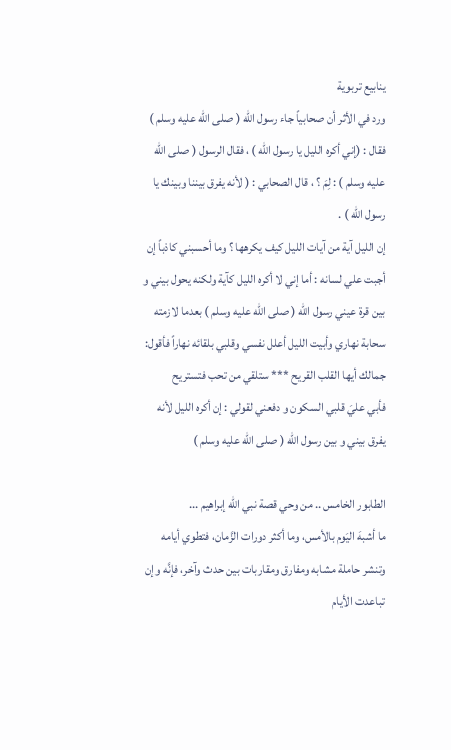ينابيع تربوية
ورد في الأثر أن صحابياً جاء رسول الله ( صلى الله عليه وسلم ) فقال : (إني أكره الليل يا رسول الله ) ، فقال الرسول ( صلى الله عليه وسلم ) : لِمَ ؟ ، قال الصحابي : ( لأنه يفرق بيننا وبينك يا رسول الله ) .
إن الليل آية من آيات الليل كيف يكرهها ؟ وما أحسبني كاذباً إن أجبت علي لسانه : أما إني لا أكره الليل كآية ولكنه يحول بيني و بين قرة عيني رسول الله ( صلى الله عليه وسلم ) بعدما لازمته سحابة نهاري وأبيت الليل أعلل نفسي وقلبي بلقائه نهاراً فأقول:
جمالك أيها القلب القريح *** ستلقي من تحب فتستريح
فأبي عليَ قلبي السكون و دفعني لقولي : إن أكره الليل لأنه يفرق بيني و بين رسول الله ( صلى الله عليه وسلم )

الطابور الخامس .. من وحي قصة نبي الله إبراهيم ...
ما أشبهَ اليَوم بالأمس، وما أكثر دورات الزَّمان، فتطوي أيامه وتنشر حاملة مشابه ومفارق ومقاربات بين حدث وآخر، فإنَّه وإن تباعدت الأيام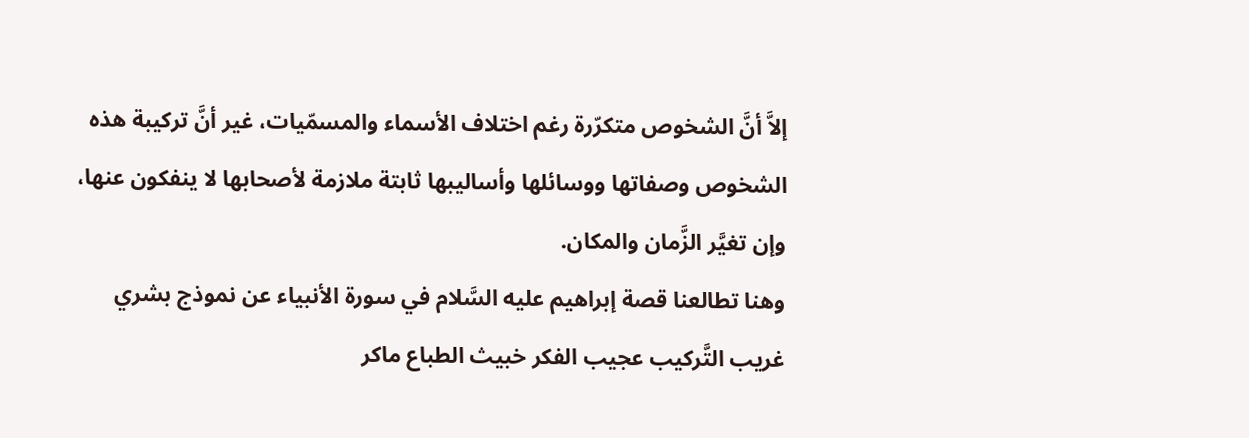إلاَّ أنَّ الشخوص متكرّرة رغم اختلاف الأسماء والمسمّيات، غير أنَّ تركيبة هذه الشخوص وصفاتها ووسائلها وأساليبها ثابتة ملازمة لأصحابها لا ينفكون عنها، وإن تغيَّر الزَّمان والمكان.
وهنا تطالعنا قصة إبراهيم عليه السَّلام في سورة الأنبياء عن نموذج بشري غريب التَّركيب عجيب الفكر خبيث الطباع ماكر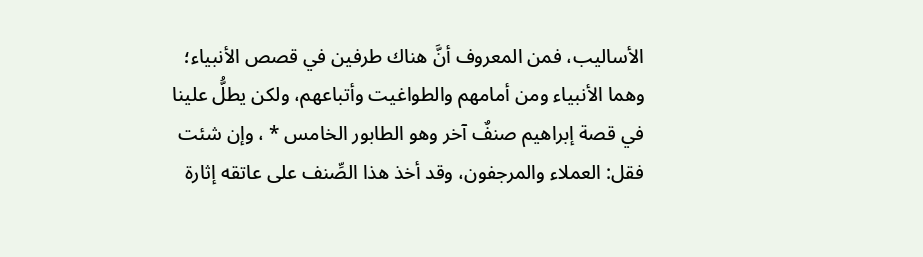الأساليب، فمن المعروف أنَّ هناك طرفين في قصص الأنبياء؛ وهما الأنبياء ومن أمامهم والطواغيت وأتباعهم، ولكن يطلُّ علينا في قصة إبراهيم صنفٌ آخر وهو الطابور الخامس * ، وإن شئت فقل: العملاء والمرجفون، وقد أخذ هذا الصِّنف على عاتقه إثارة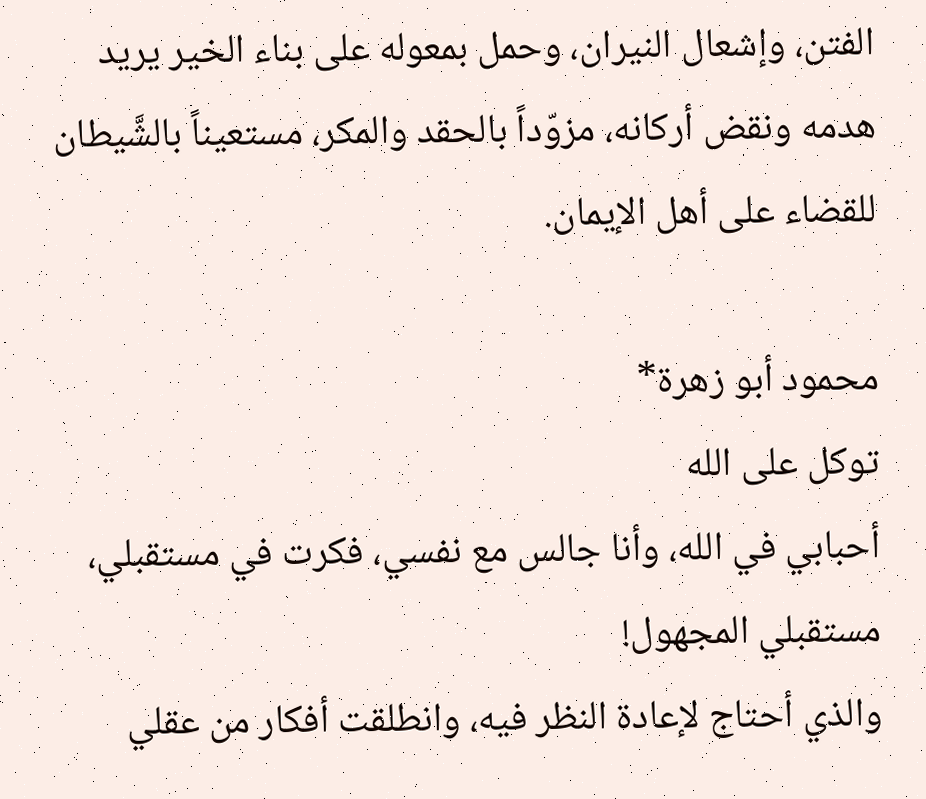الفتن، وإشعال النيران، وحمل بمعوله على بناء الخير يريد هدمه ونقض أركانه، مزوّداً بالحقد والمكر، مستعيناً بالشَّيطان للقضاء على أهل الإيمان.

محمود أبو زهرة*
توكل على الله
أحبابي في الله، وأنا جالس مع نفسي، فكرت في مستقبلي، مستقبلي المجهول!
والذي أحتاج لإعادة النظر فيه، وانطلقت أفكار من عقلي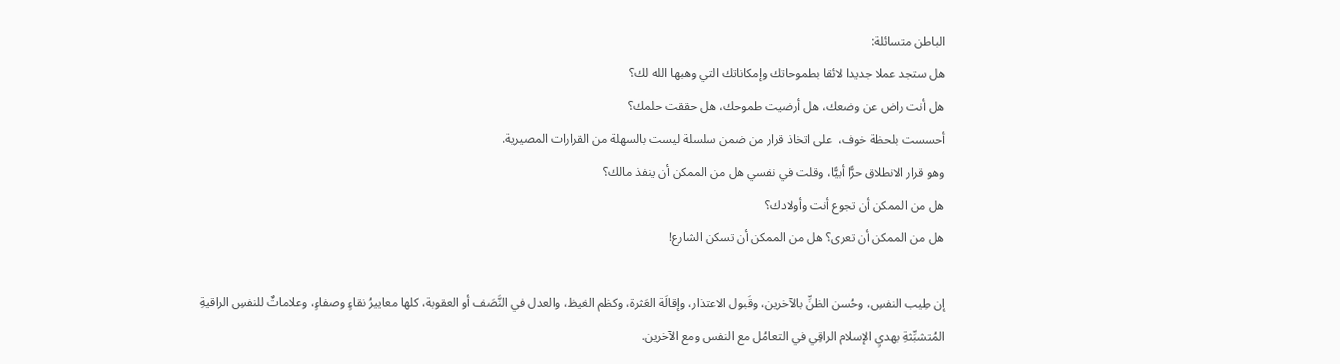الباطن متسائلة:
هل ستجد عملا جديدا لائقا بطموحاتك وإمكاناتك التي وهبها الله لك؟
هل أنت راض عن وضعك، هل أرضيت طموحك، هل حققت حلمك؟
أحسست بلحظة خوف،  على اتخاذ قرار من ضمن سلسلة ليست بالسهلة من القرارات المصيرية.
وهو قرار الانطلاق حرًّا أبيًّا، وقلت في نفسي هل من الممكن أن ينفذ مالك؟
هل من الممكن أن تجوع أنت وأولادك؟
هل من الممكن أن تعرى؟ هل من الممكن أن تسكن الشارع!

إن طِيب النفسِ، وحُسن الظنِّ بالآخرين، وقَبول الاعتذار، وإقالَة العَثرة، وكظم الغيظ، والعدل في النَّصَف أو العقوبة، كلها معاييرُ نقاءٍ وصفاءٍ، وعلاماتٌ للنفسِ الراقيةِ المُتشبِّثةِ بهديِ الإسلام الراقِي في التعامُل مع النفس ومع الآخرين.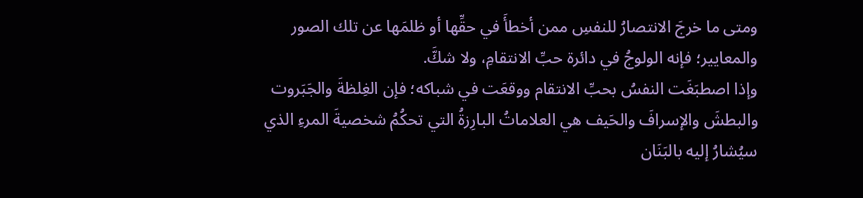ومتى ما خرجَ الانتصارُ للنفسِ ممن أخطأَ في حقِّها أو ظلمَها عن تلك الصور والمعايير؛ فإنه الولوجُ في دائرة حبِّ الانتقامِ، ولا شكَّ.
وإذا اصطبَغَت النفسُ بحبِّ الانتقام ووقعَت في شباكه؛ فإن الغِلظةَ والجَبَروت والبطشَ والإسرافَ والحَيف هي العلاماتُ البارِزةُ التي تحكُمُ شخصيةَ المرءِ الذي سيُشارُ إليه بالبَنَان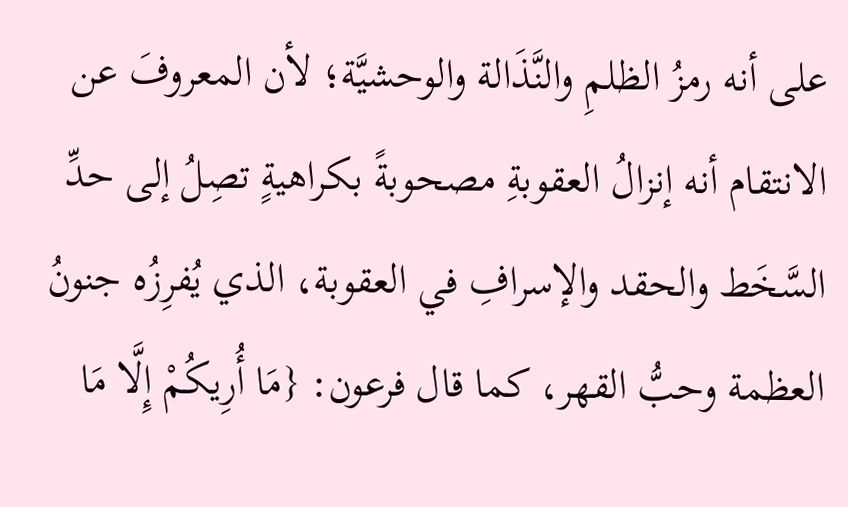على أنه رمزُ الظلمِ والنَّذَالة والوحشيَّة؛ لأن المعروفَ عن الانتقام أنه إنزالُ العقوبةِ مصحوبةً بكراهيةٍ تصِلُ إلى حدِّ السَّخَط والحقد والإسرافِ في العقوبة، الذي يُفرِزُه جنونُ العظمة وحبُّ القهر، كما قال فرعون: {مَا أُرِيكُمْ إِلَّا مَا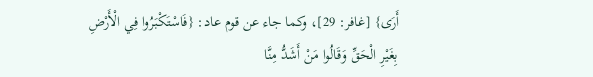أَرَى} [غافر: 29]، وكما جاء عن قوم عاد: {فَاسْتَكْبَرُوا فِي الْأَرْضِ بِغَيْرِ الْحَقِّ وَقَالُوا مَنْ أَشَدُّ مِنَّا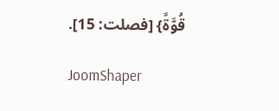قُوَّةً} [فصلت: 15].

JoomShaper